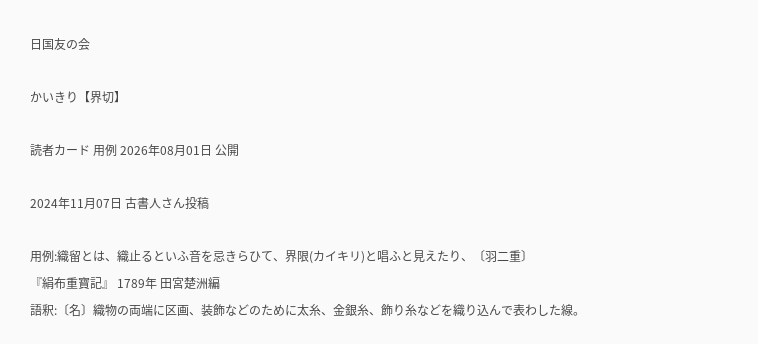日国友の会

かいきり【界切】

読者カード 用例 2026年08月01日 公開

2024年11月07日 古書人さん投稿

用例:織留とは、織止るといふ音を忌きらひて、界限(カイキリ)と唱ふと見えたり、〔羽二重〕
『絹布重寶記』 1789年 田宮楚洲編
語釈:〔名〕織物の両端に区画、装飾などのために太糸、金銀糸、飾り糸などを織り込んで表わした線。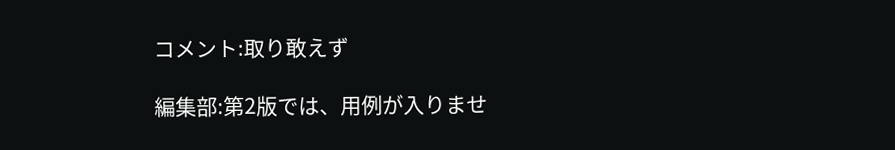コメント:取り敢えず

編集部:第2版では、用例が入りませ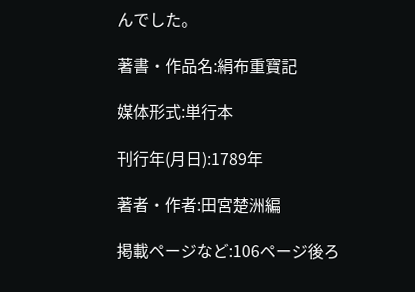んでした。

著書・作品名:絹布重寶記

媒体形式:単行本

刊行年(月日):1789年

著者・作者:田宮楚洲編

掲載ページなど:106ページ後ろ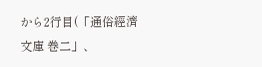から2行目(「通俗經濟文庫 巻二」、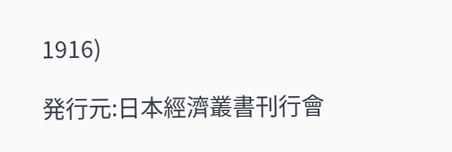1916)

発行元:日本經濟叢書刊行會